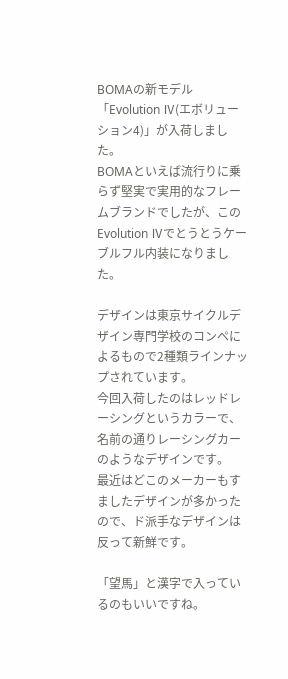BOMAの新モデル「Evolution Ⅳ(エボリューション4)」が入荷しました。
BOMAといえば流行りに乗らず堅実で実用的なフレームブランドでしたが、このEvolution Ⅳでとうとうケーブルフル内装になりました。

デザインは東京サイクルデザイン専門学校のコンペによるもので2種類ラインナップされています。
今回入荷したのはレッドレーシングというカラーで、名前の通りレーシングカーのようなデザインです。
最近はどこのメーカーもすましたデザインが多かったので、ド派手なデザインは反って新鮮です。

「望馬」と漢字で入っているのもいいですね。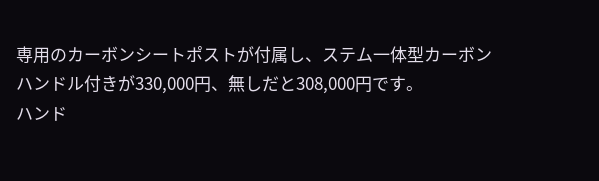専用のカーボンシートポストが付属し、ステム一体型カーボンハンドル付きが330,000円、無しだと308,000円です。
ハンド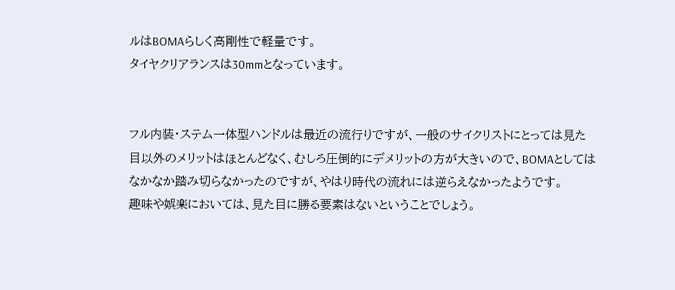ルはBOMAらしく高剛性で軽量です。
タイヤクリアランスは30mmとなっています。


フル内装・ステム一体型ハンドルは最近の流行りですが、一般のサイクリストにとっては見た目以外のメリットはほとんどなく、むしろ圧倒的にデメリットの方が大きいので、BOMAとしてはなかなか踏み切らなかったのですが、やはり時代の流れには逆らえなかったようです。
趣味や娯楽においては、見た目に勝る要素はないということでしょう。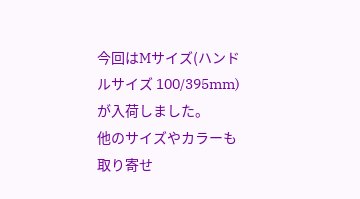今回はMサイズ(ハンドルサイズ 100/395mm)が入荷しました。
他のサイズやカラーも取り寄せ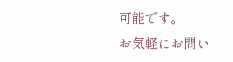可能です。
お気軽にお問い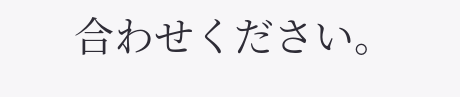合わせください。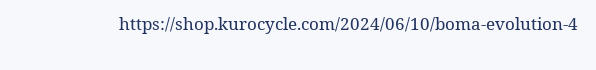https://shop.kurocycle.com/2024/06/10/boma-evolution-4